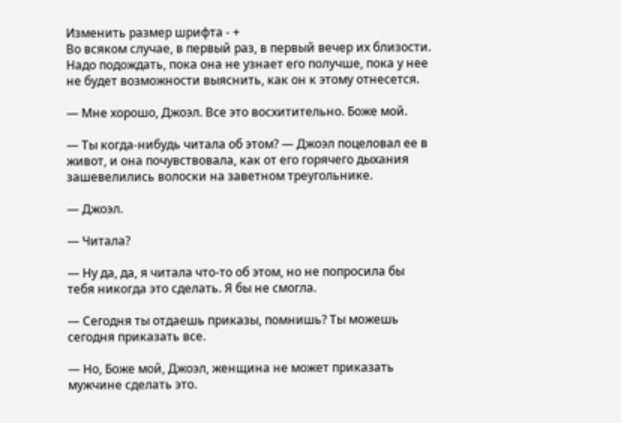Изменить размер шрифта - +
Во всяком случае, в первый раз, в первый вечер их близости. Надо подождать, пока она не узнает его получше, пока у нее не будет возможности выяснить, как он к этому отнесется.

— Мне хорошо, Джоэл. Все это восхитительно. Боже мой.

— Ты когда-нибудь читала об этом? — Джоэл поцеловал ее в живот, и она почувствовала, как от его горячего дыхания зашевелились волоски на заветном треугольнике.

— Джоэл.

— Читала?

— Ну да, да, я читала что-то об этом, но не попросила бы тебя никогда это сделать. Я бы не смогла.

— Сегодня ты отдаешь приказы, помнишь? Ты можешь сегодня приказать все.

— Но, Боже мой, Джоэл, женщина не может приказать мужчине сделать это.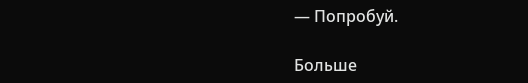— Попробуй.

Больше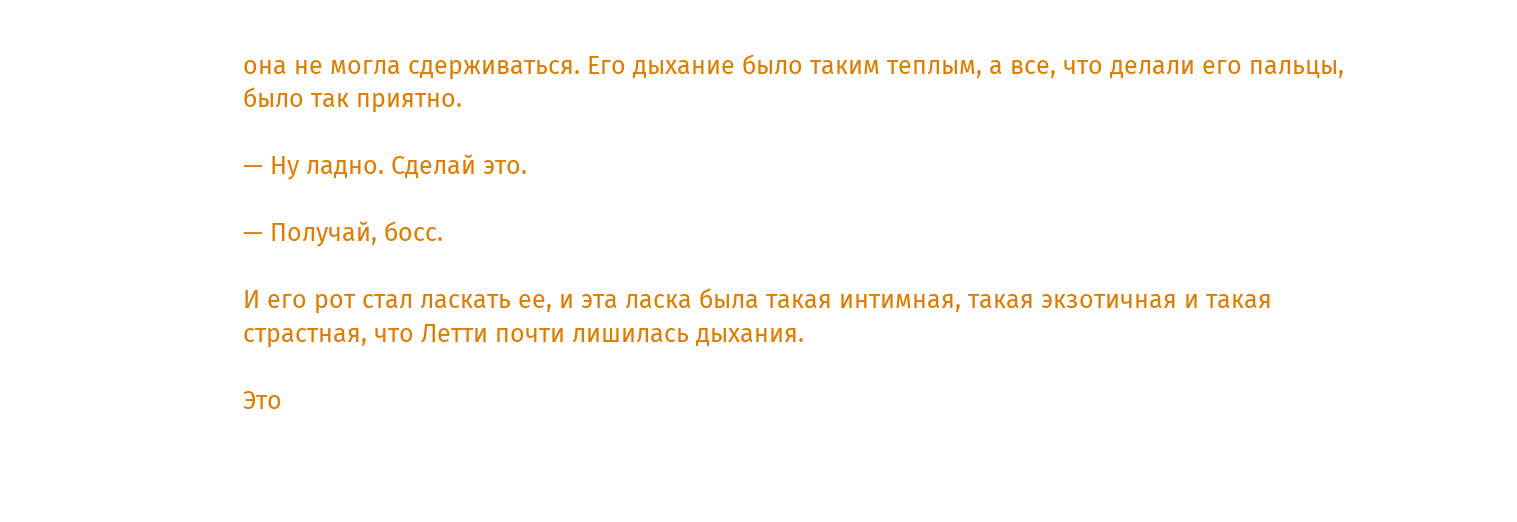она не могла сдерживаться. Его дыхание было таким теплым, а все, что делали его пальцы, было так приятно.

— Ну ладно. Сделай это.

— Получай, босс.

И его рот стал ласкать ее, и эта ласка была такая интимная, такая экзотичная и такая страстная, что Летти почти лишилась дыхания.

Это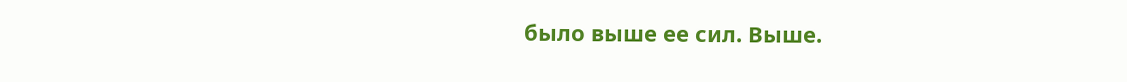было выше ее сил. Выше.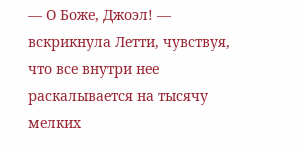— О Боже, Джоэл! — вскрикнула Летти, чувствуя, что все внутри нее раскалывается на тысячу мелких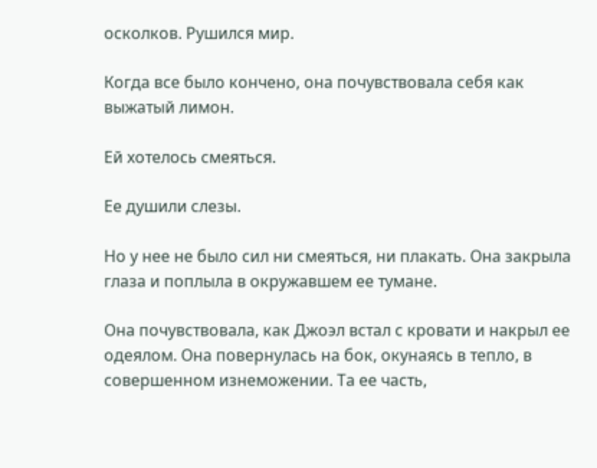осколков. Рушился мир.

Когда все было кончено, она почувствовала себя как выжатый лимон.

Ей хотелось смеяться.

Ее душили слезы.

Но у нее не было сил ни смеяться, ни плакать. Она закрыла глаза и поплыла в окружавшем ее тумане.

Она почувствовала, как Джоэл встал с кровати и накрыл ее одеялом. Она повернулась на бок, окунаясь в тепло, в совершенном изнеможении. Та ее часть,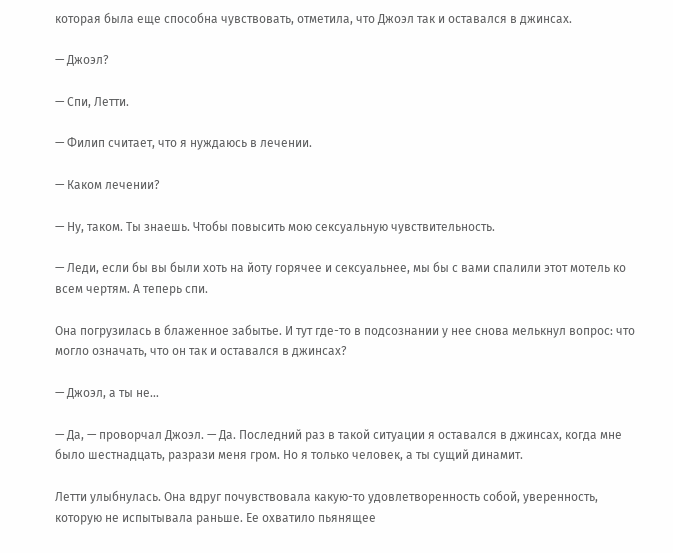которая была еще способна чувствовать, отметила, что Джоэл так и оставался в джинсах.

— Джоэл?

— Спи, Летти.

— Филип считает, что я нуждаюсь в лечении.

— Каком лечении?

— Ну, таком. Ты знаешь. Чтобы повысить мою сексуальную чувствительность.

— Леди, если бы вы были хоть на йоту горячее и сексуальнее, мы бы с вами спалили этот мотель ко всем чертям. А теперь спи.

Она погрузилась в блаженное забытье. И тут где-то в подсознании у нее снова мелькнул вопрос: что могло означать, что он так и оставался в джинсах?

— Джоэл, а ты не…

— Да, — проворчал Джоэл. — Да. Последний раз в такой ситуации я оставался в джинсах, когда мне было шестнадцать, разрази меня гром. Но я только человек, а ты сущий динамит.

Летти улыбнулась. Она вдруг почувствовала какую-то удовлетворенность собой, уверенность, которую не испытывала раньше. Ее охватило пьянящее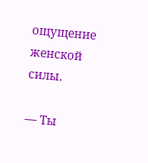ощущение женской силы.

— Ты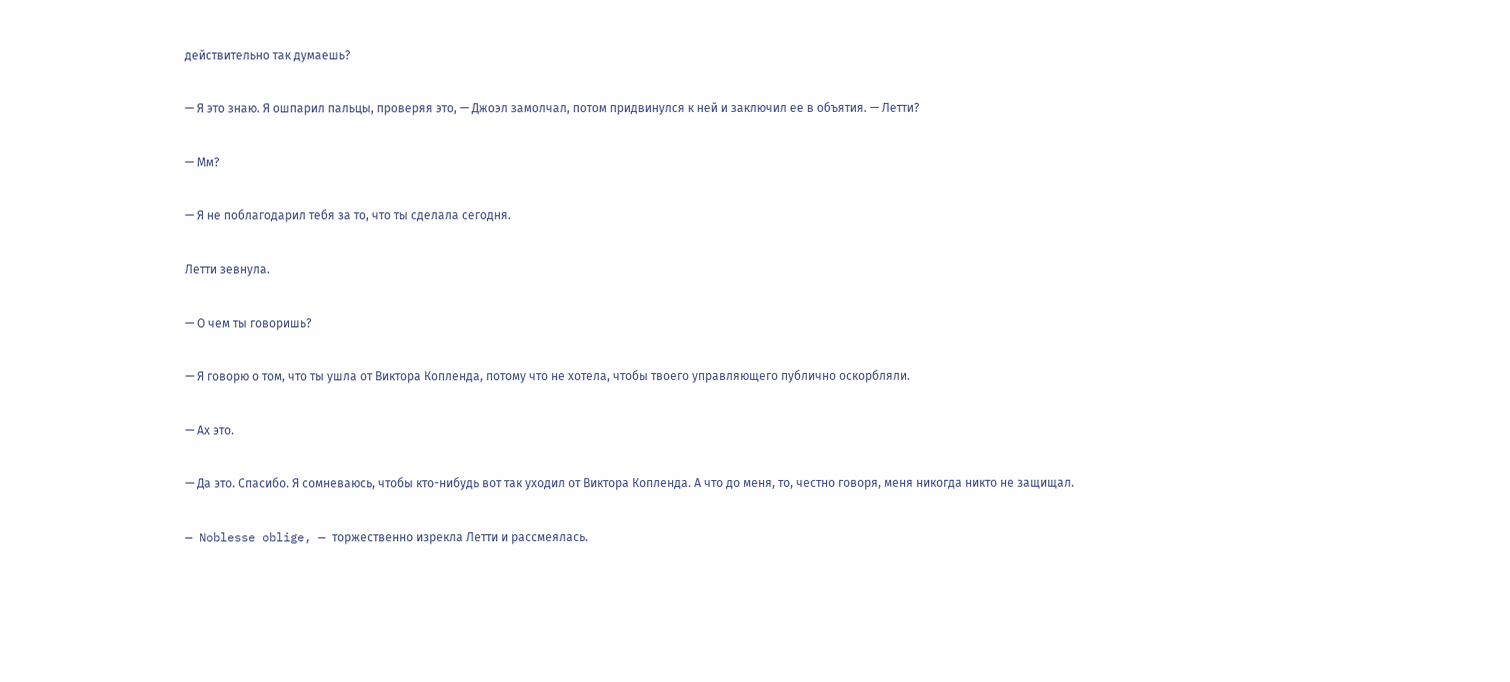действительно так думаешь?

— Я это знаю. Я ошпарил пальцы, проверяя это, — Джоэл замолчал, потом придвинулся к ней и заключил ее в объятия. — Летти?

— Мм?

— Я не поблагодарил тебя за то, что ты сделала сегодня.

Летти зевнула.

— О чем ты говоришь?

— Я говорю о том, что ты ушла от Виктора Копленда, потому что не хотела, чтобы твоего управляющего публично оскорбляли.

— Ах это.

— Да это. Спасибо. Я сомневаюсь, чтобы кто-нибудь вот так уходил от Виктора Копленда. А что до меня, то, честно говоря, меня никогда никто не защищал.

— Noblesse oblige, — торжественно изрекла Летти и рассмеялась.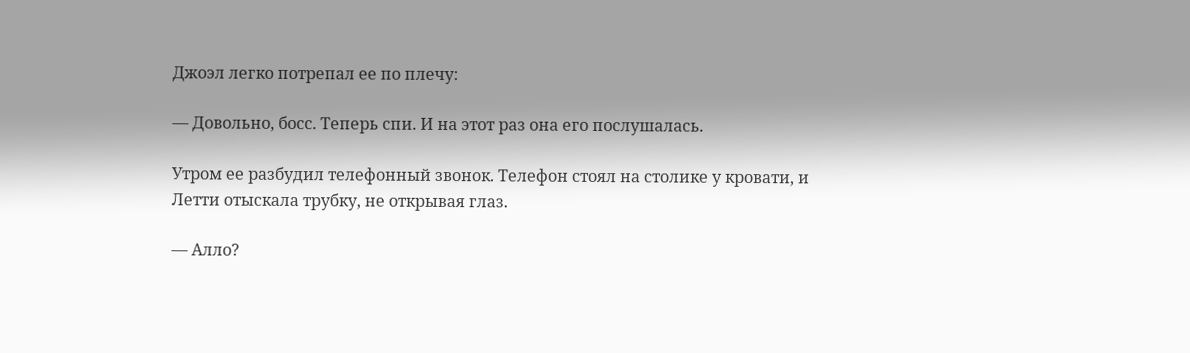Джоэл легко потрепал ее по плечу:

— Довольно, босс. Теперь спи. И на этот раз она его послушалась.

Утром ее разбудил телефонный звонок. Телефон стоял на столике у кровати, и Летти отыскала трубку, не открывая глаз.

— Алло?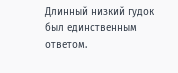Длинный низкий гудок был единственным ответом.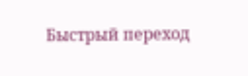Быстрый переход